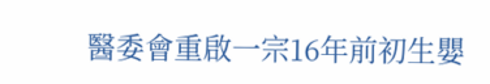醫委會重啟一宗16年前初生嬰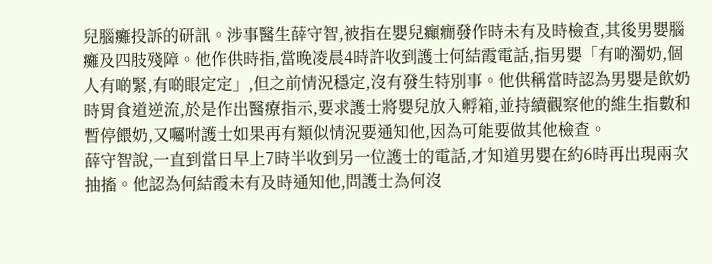兒腦癱投訴的研訊。涉事醫生薛守智,被指在嬰兒癲癇發作時未有及時檢查,其後男嬰腦癱及四肢殘障。他作供時指,當晚凌晨4時許收到護士何結霞電話,指男嬰「有啲濁奶,個人有啲緊,有啲眼定定」,但之前情況穩定,沒有發生特別事。他供稱當時認為男嬰是飲奶時胃食道逆流,於是作出醫療指示,要求護士將嬰兒放入孵箱,並持續觀察他的維生指數和暫停餵奶,又囑咐護士如果再有類似情況要通知他,因為可能要做其他檢查。
薛守智說,一直到當日早上7時半收到另一位護士的電話,才知道男嬰在約6時再出現兩次抽搐。他認為何結霞未有及時通知他,問護士為何沒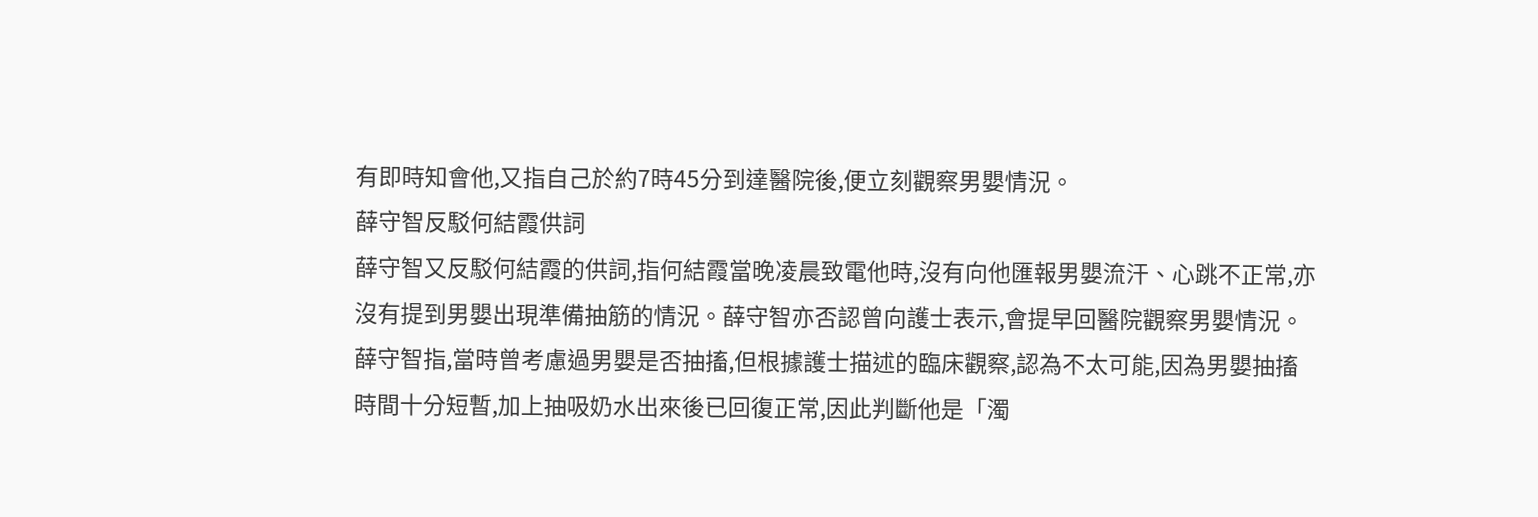有即時知會他,又指自己於約7時45分到達醫院後,便立刻觀察男嬰情況。
薛守智反駁何結霞供詞
薛守智又反駁何結霞的供詞,指何結霞當晚凌晨致電他時,沒有向他匯報男嬰流汗、心跳不正常,亦沒有提到男嬰出現準備抽筋的情況。薛守智亦否認曾向護士表示,會提早回醫院觀察男嬰情況。
薛守智指,當時曾考慮過男嬰是否抽搐,但根據護士描述的臨床觀察,認為不太可能,因為男嬰抽搐時間十分短暫,加上抽吸奶水出來後已回復正常,因此判斷他是「濁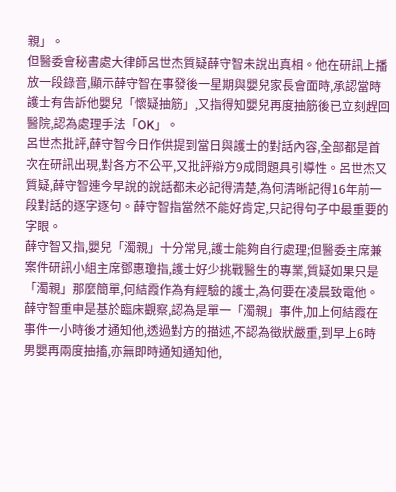親」。
但醫委會秘書處大律師呂世杰質疑薛守智未說出真相。他在研訊上播放一段錄音,顯示薛守智在事發後一星期與嬰兒家長會面時,承認當時護士有告訴他嬰兒「懷疑抽筋」,又指得知嬰兒再度抽筋後已立刻趕回醫院,認為處理手法「OK」。
呂世杰批評,薛守智今日作供提到當日與護士的對話內容,全部都是首次在研訊出現,對各方不公平,又批評辯方9成問題具引導性。呂世杰又質疑,薛守智連今早說的說話都未必記得清楚,為何清晰記得16年前一段對話的逐字逐句。薛守智指當然不能好肯定,只記得句子中最重要的字眼。
薛守智又指,嬰兒「濁親」十分常見,護士能夠自行處理;但醫委主席兼案件研訊小組主席鄧惠瓊指,護士好少挑戰醫生的專業,質疑如果只是「濁親」那麼簡單,何結霞作為有經驗的護士,為何要在凌晨致電他。薛守智重申是基於臨床觀察,認為是單一「濁親」事件,加上何結霞在事件一小時後才通知他,透過對方的描述,不認為徵狀嚴重,到早上6時男嬰再兩度抽搐,亦無即時通知通知他,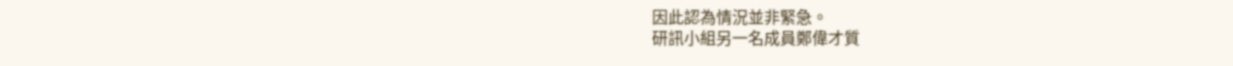因此認為情況並非緊急。
研訊小組另一名成員鄭偉才質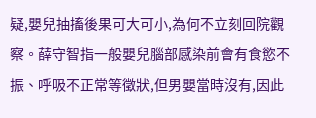疑,嬰兒抽搐後果可大可小,為何不立刻回院觀察。薛守智指一般嬰兒腦部感染前會有食慾不振、呼吸不正常等徵狀,但男嬰當時沒有,因此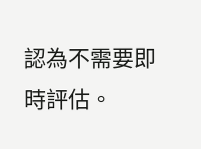認為不需要即時評估。